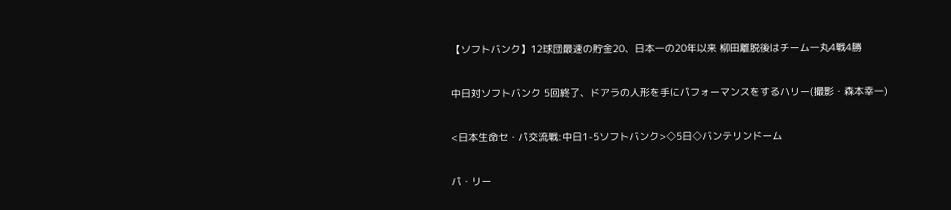【ソフトバンク】12球団最速の貯金20、日本一の20年以来 柳田離脱後はチーム一丸4戦4勝

中日対ソフトバンク 5回終了、ドアラの人形を手にパフォーマンスをするハリー(撮影・森本幸一)

<日本生命セ・パ交流戦:中日1-5ソフトバンク>◇5日◇バンテリンドーム

パ・リー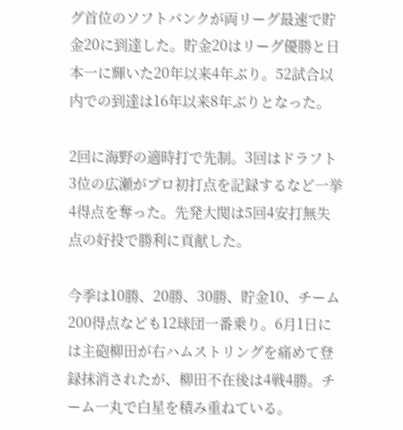グ首位のソフトバンクが両リーグ最速で貯金20に到達した。貯金20はリーグ優勝と日本一に輝いた20年以来4年ぶり。52試合以内での到達は16年以来8年ぶりとなった。

2回に海野の適時打で先制。3回はドラフト3位の広瀬がプロ初打点を記録するなど一挙4得点を奪った。先発大関は5回4安打無失点の好投で勝利に貢献した。

今季は10勝、20勝、30勝、貯金10、チーム200得点なども12球団一番乗り。6月1日には主砲柳田が右ハムストリングを痛めて登録抹消されたが、柳田不在後は4戦4勝。チーム一丸で白星を積み重ねている。